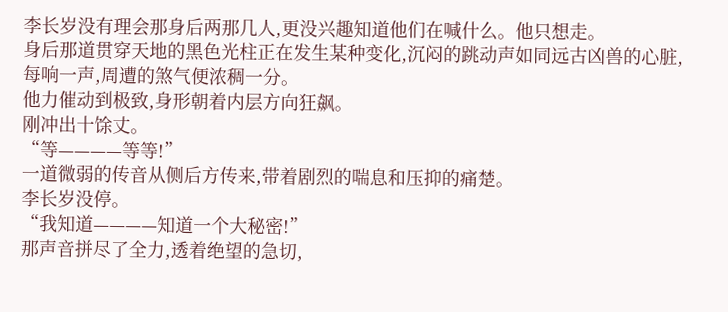李长岁没有理会那身后两那几人,更没兴趣知道他们在喊什么。他只想走。
身后那道贯穿天地的黑色光柱正在发生某种变化,沉闷的跳动声如同远古凶兽的心脏,每响一声,周遭的煞气便浓稠一分。
他力催动到极致,身形朝着内层方向狂飙。
刚冲出十馀丈。
“等————等等!”
一道微弱的传音从侧后方传来,带着剧烈的喘息和压抑的痛楚。
李长岁没停。
“我知道————知道一个大秘密!”
那声音拼尽了全力,透着绝望的急切,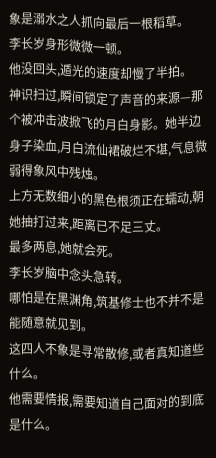象是溺水之人抓向最后一根稻草。
李长岁身形微微一顿。
他没回头,遁光的速度却慢了半拍。
神识扫过,瞬间锁定了声音的来源—那个被冲击波掀飞的月白身影。她半边身子染血,月白流仙裙破烂不堪,气息微弱得象风中残烛。
上方无数细小的黑色根须正在蠕动,朝她抽打过来,距离已不足三丈。
最多两息,她就会死。
李长岁脑中念头急转。
哪怕是在黑渊角,筑基修士也不并不是能随意就见到。
这四人不象是寻常散修,或者真知道些什么。
他需要情报,需要知道自己面对的到底是什么。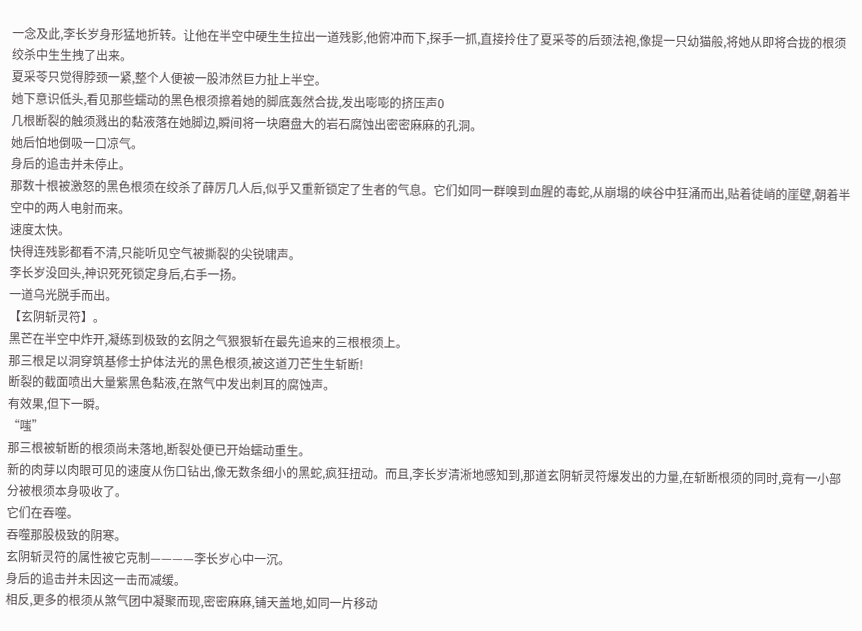一念及此,李长岁身形猛地折转。让他在半空中硬生生拉出一道残影,他俯冲而下,探手一抓,直接拎住了夏采苓的后颈法袍,像提一只幼猫般,将她从即将合拢的根须绞杀中生生拽了出来。
夏采苓只觉得脖颈一紧,整个人便被一股沛然巨力扯上半空。
她下意识低头,看见那些蠕动的黑色根须擦着她的脚底轰然合拢,发出嘭嘭的挤压声0
几根断裂的触须溅出的黏液落在她脚边,瞬间将一块磨盘大的岩石腐蚀出密密麻麻的孔洞。
她后怕地倒吸一口凉气。
身后的追击并未停止。
那数十根被激怒的黑色根须在绞杀了薛厉几人后,似乎又重新锁定了生者的气息。它们如同一群嗅到血腥的毒蛇,从崩塌的峡谷中狂涌而出,贴着徒峭的崖壁,朝着半空中的两人电射而来。
速度太快。
快得连残影都看不清,只能听见空气被撕裂的尖锐啸声。
李长岁没回头,神识死死锁定身后,右手一扬。
一道乌光脱手而出。
【玄阴斩灵符】。
黑芒在半空中炸开,凝练到极致的玄阴之气狠狠斩在最先追来的三根根须上。
那三根足以洞穿筑基修士护体法光的黑色根须,被这道刀芒生生斩断!
断裂的截面喷出大量紫黑色黏液,在煞气中发出刺耳的腐蚀声。
有效果,但下一瞬。
“嗤”
那三根被斩断的根须尚未落地,断裂处便已开始蠕动重生。
新的肉芽以肉眼可见的速度从伤口钻出,像无数条细小的黑蛇,疯狂扭动。而且,李长岁清淅地感知到,那道玄阴斩灵符爆发出的力量,在斩断根须的同时,竟有一小部分被根须本身吸收了。
它们在吞噬。
吞噬那股极致的阴寒。
玄阴斩灵符的属性被它克制————李长岁心中一沉。
身后的追击并未因这一击而减缓。
相反,更多的根须从煞气团中凝聚而现,密密麻麻,铺天盖地,如同一片移动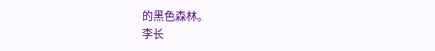的黑色森林。
李长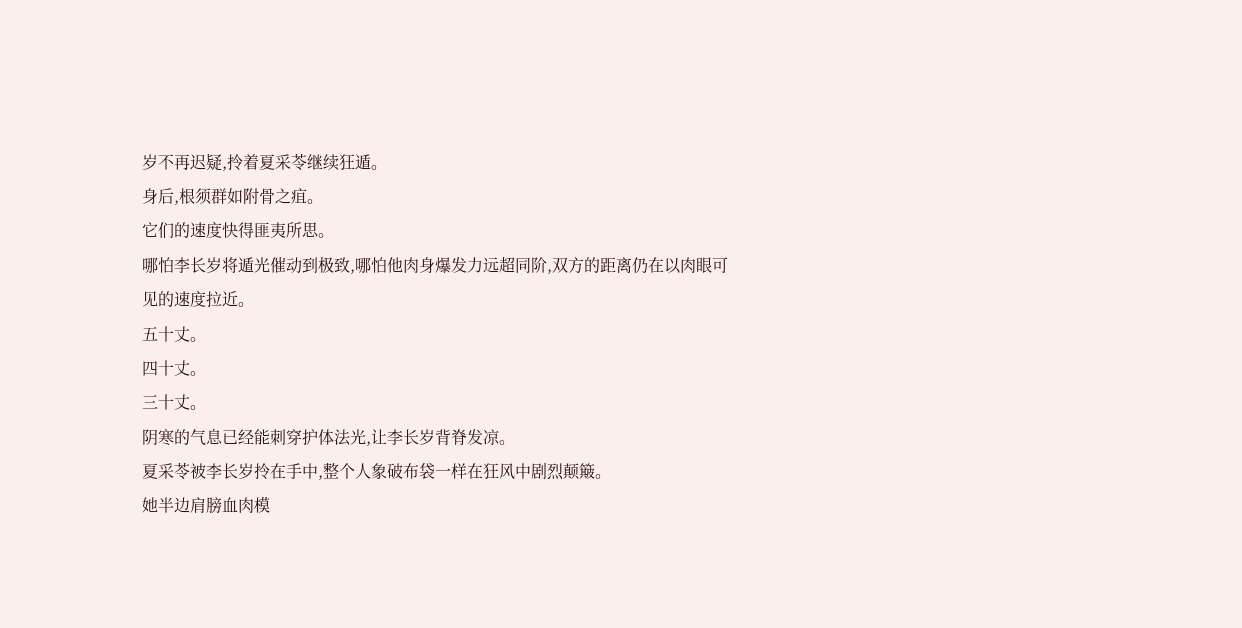岁不再迟疑,拎着夏采苓继续狂遁。
身后,根须群如附骨之疽。
它们的速度快得匪夷所思。
哪怕李长岁将遁光催动到极致,哪怕他肉身爆发力远超同阶,双方的距离仍在以肉眼可见的速度拉近。
五十丈。
四十丈。
三十丈。
阴寒的气息已经能刺穿护体法光,让李长岁背脊发凉。
夏采苓被李长岁拎在手中,整个人象破布袋一样在狂风中剧烈颠簸。
她半边肩膀血肉模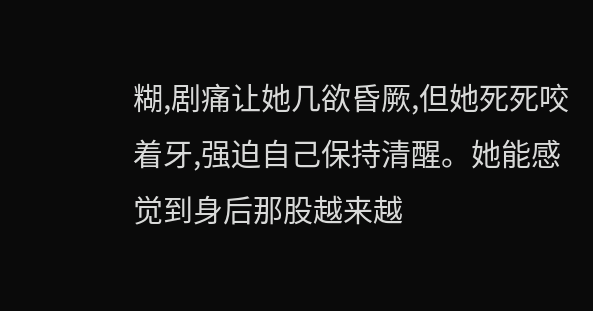糊,剧痛让她几欲昏厥,但她死死咬着牙,强迫自己保持清醒。她能感觉到身后那股越来越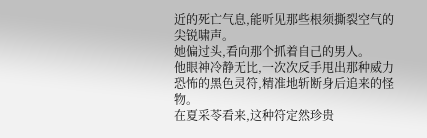近的死亡气息,能听见那些根须撕裂空气的尖锐啸声。
她偏过头,看向那个抓着自己的男人。
他眼神冷静无比,一次次反手甩出那种威力恐怖的黑色灵符,精准地斩断身后追来的怪物。
在夏采苓看来,这种符定然珍贵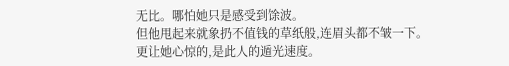无比。哪怕她只是感受到馀波。
但他甩起来就象扔不值钱的草纸般,连眉头都不皱一下。
更让她心惊的,是此人的遁光速度。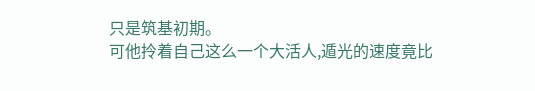只是筑基初期。
可他拎着自己这么一个大活人,遁光的速度竟比